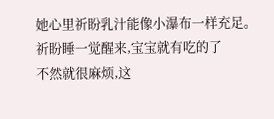她心里祈盼乳汁能像小瀑布一样充足。
祈盼睡一觉醒来,宝宝就有吃的了
不然就很麻烦,这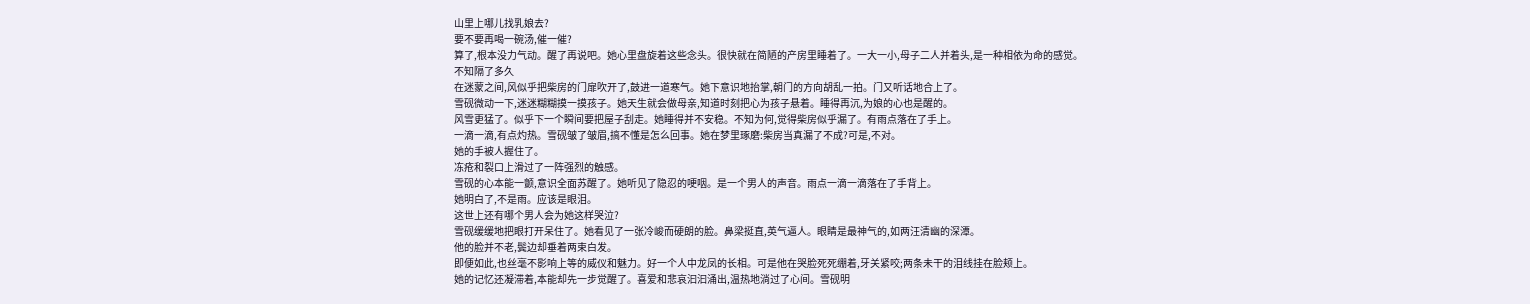山里上哪儿找乳娘去?
要不要再喝一碗汤,催一催?
算了,根本没力气动。醒了再说吧。她心里盘旋着这些念头。很快就在简陋的产房里睡着了。一大一小,母子二人并着头,是一种相依为命的感觉。
不知隔了多久
在迷蒙之间,风似乎把柴房的门扉吹开了,鼓进一道寒气。她下意识地抬掌,朝门的方向胡乱一拍。门又听话地合上了。
雪砚微动一下,迷迷糊糊摸一摸孩子。她天生就会做母亲,知道时刻把心为孩子悬着。睡得再沉,为娘的心也是醒的。
风雪更猛了。似乎下一个瞬间要把屋子刮走。她睡得并不安稳。不知为何,觉得柴房似乎漏了。有雨点落在了手上。
一滴一滴,有点灼热。雪砚皱了皱眉,搞不懂是怎么回事。她在梦里琢磨:柴房当真漏了不成?可是,不对。
她的手被人握住了。
冻疮和裂口上滑过了一阵强烈的触感。
雪砚的心本能一颤,意识全面苏醒了。她听见了隐忍的哽咽。是一个男人的声音。雨点一滴一滴落在了手背上。
她明白了,不是雨。应该是眼泪。
这世上还有哪个男人会为她这样哭泣?
雪砚缓缓地把眼打开呆住了。她看见了一张冷峻而硬朗的脸。鼻梁挺直,英气逼人。眼睛是最神气的,如两汪清幽的深潭。
他的脸并不老,鬓边却垂着两束白发。
即便如此,也丝毫不影响上等的威仪和魅力。好一个人中龙凤的长相。可是他在哭脸死死绷着,牙关紧咬;两条未干的泪线挂在脸颊上。
她的记忆还凝滞着,本能却先一步觉醒了。喜爱和悲哀汩汩涌出,温热地淌过了心间。雪砚明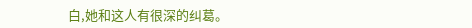白,她和这人有很深的纠葛。